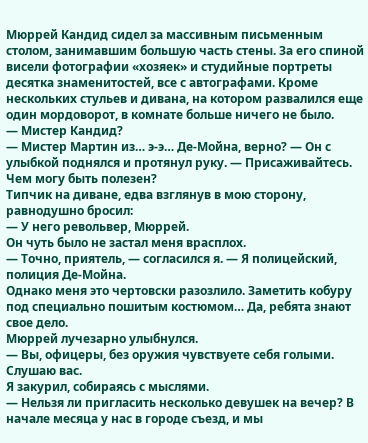Мюррей Кандид сидел за массивным письменным столом, занимавшим большую часть стены. За его спиной висели фотографии «хозяек» и студийные портреты десятка знаменитостей, все с автографами. Кроме нескольких стульев и дивана, на котором развалился еще один мордоворот, в комнате больше ничего не было.
— Мистер Кандид?
— Мистер Мартин из… э-э… Де-Мойна, верно? — Он с улыбкой поднялся и протянул руку. — Присаживайтесь. Чем могу быть полезен?
Типчик на диване, едва взглянув в мою сторону, равнодушно бросил:
— У него револьвер, Мюррей.
Он чуть было не застал меня врасплох.
— Точно, приятель, — согласился я. — Я полицейский, полиция Де-Мойна.
Однако меня это чертовски разозлило. Заметить кобуру под специально пошитым костюмом… Да, ребята знают свое дело.
Мюррей лучезарно улыбнулся.
— Вы, офицеры, без оружия чувствуете себя голыми. Слушаю вас.
Я закурил, собираясь с мыслями.
— Нельзя ли пригласить несколько девушек на вечер? В начале месяца у нас в городе съезд, и мы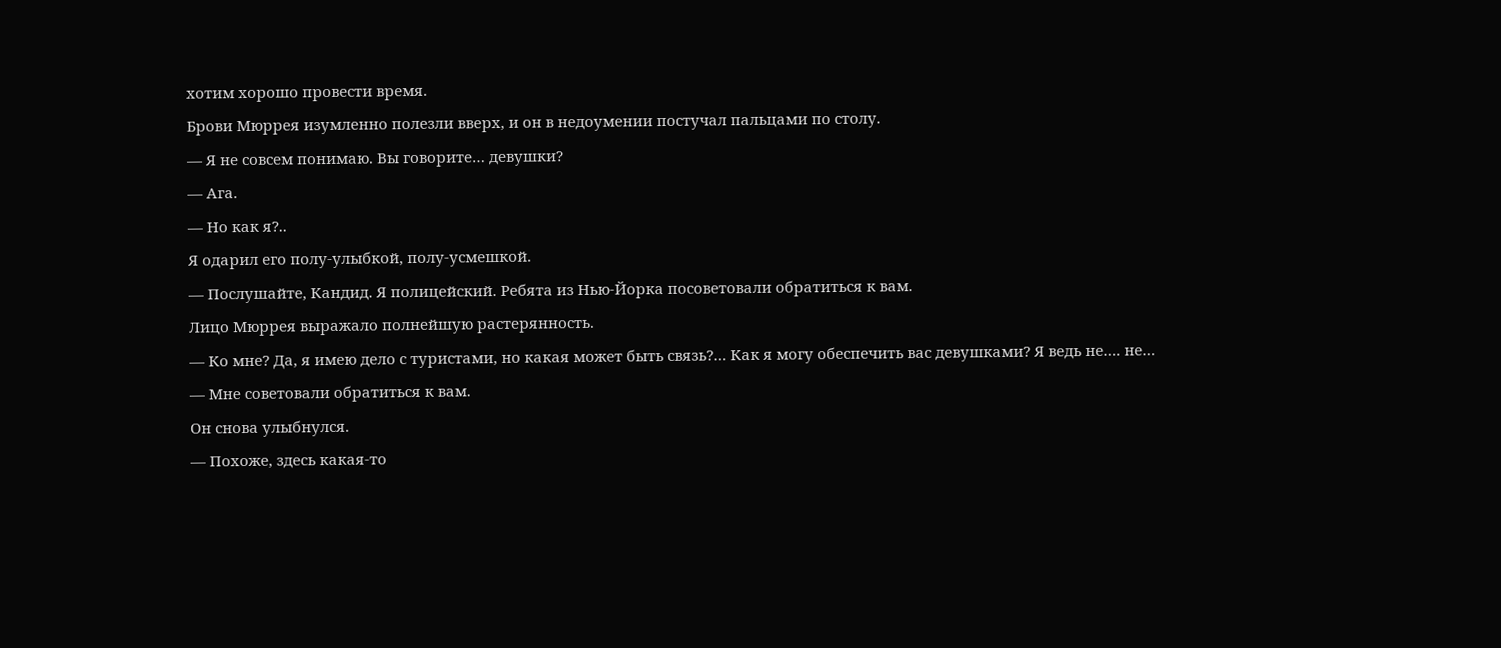хотим хорошо провести время.
Брови Мюррея изумленно полезли вверх, и он в недоумении постучал пальцами по столу.
— Я не совсем понимаю. Вы говорите… девушки?
— Ага.
— Но как я?..
Я одарил его полу-улыбкой, полу-усмешкой.
— Послушайте, Кандид. Я полицейский. Ребята из Нью-Йорка посоветовали обратиться к вам.
Лицо Мюррея выражало полнейшую растерянность.
— Ко мне? Да, я имею дело с туристами, но какая может быть связь?… Как я могу обеспечить вас девушками? Я ведь не…. не…
— Мне советовали обратиться к вам.
Он снова улыбнулся.
— Похоже, здесь какая-то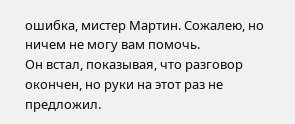ошибка, мистер Мартин. Сожалею, но ничем не могу вам помочь.
Он встал, показывая, что разговор окончен, но руки на этот раз не предложил.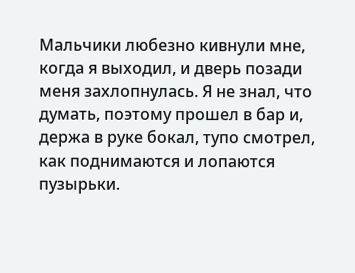Мальчики любезно кивнули мне, когда я выходил, и дверь позади меня захлопнулась. Я не знал, что думать, поэтому прошел в бар и, держа в руке бокал, тупо смотрел, как поднимаются и лопаются пузырьки.